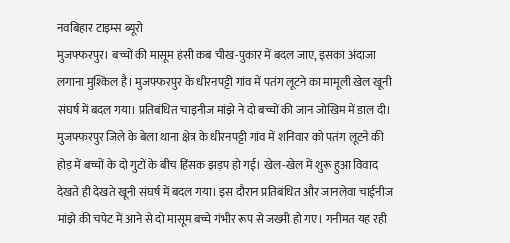नवबिहार टाइम्स ब्यूरो
मुजफ्फरपुर। बच्चों की मासूम हंसी कब चीख-पुकार में बदल जाए, इसका अंदाजा लगाना मुश्किल है। मुजफ्फरपुर के धीरनपट्टी गांव में पतंग लूटने का मामूली खेल खूनी संघर्ष में बदल गया। प्रतिबंधित चाइनीज मांझे ने दो बच्चों की जान जोखिम में डाल दी। मुजफ्फरपुर जिले के बेला थाना क्षेत्र के धीरनपट्टी गांव में शनिवार को पतंग लूटने की होड़ में बच्चों के दो गुटों के बीच हिंसक झड़प हो गई। खेल-खेल में शुरू हुआ विवाद देखते ही देखते खूनी संघर्ष में बदल गया। इस दौरान प्रतिबंधित और जानलेवा चाईनीज मांझे की चपेट में आने से दो मासूम बच्चे गंभीर रूप से जख्मी हो गए। गनीमत यह रही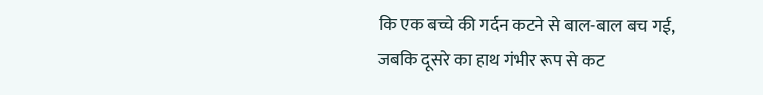कि एक बच्चे की गर्दन कटने से बाल-बाल बच गई, जबकि दूसरे का हाथ गंभीर रूप से कट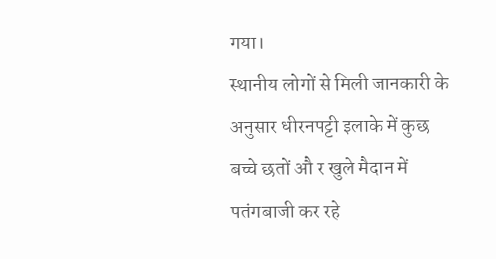गया।
स्थानीय लोगों से मिली जानकारी के अनुसार धीरनपट्टी इलाके में कुछ बच्चे छतों औ र खुले मैदान में पतंगबाजी कर रहे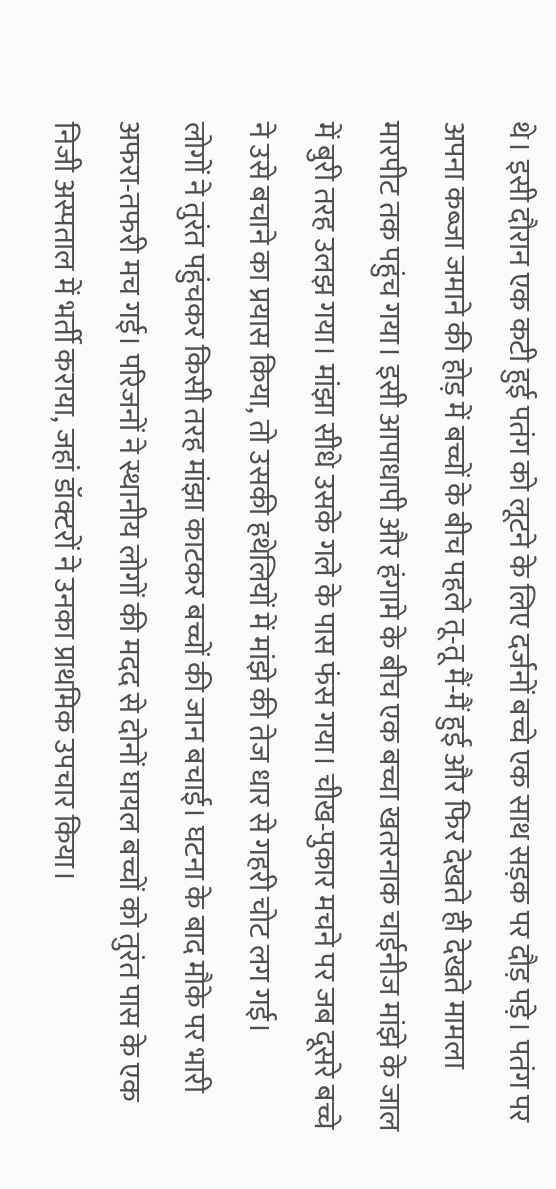थे। इसी दौरान एक कटी हुई पतंग को लूटने के लिए दर्जनों बच्चे एक साथ सड़क पर दौड़ पड़े। पतंग पर अपना कब्जा जमाने की होड़ में बच्चों के बीच पहले तू-तू मैं-मैं हुई और फिर देखते ही देखते मामला मारपीट तक पहुंच गया। इसी आपाधापी और हंगामे के बीच एक बच्चा खतरनाक चाईनीज मांझे के जाल में बुरी तरह उलझ गया। मांझा सीधे उसके गले के पास फंस गया। चीख-पुकार मचने पर जब दूसरे बच्चे ने उसे बचाने का प्रयास किया, तो उसकी हथेलियों में मांझे की तेज धार से गहरी चोट लग गई।
लोगों ने तुरंत पहुंचकर किसी तरह मांझा काटकर बच्चों की जान बचाई। घटना के बाद मौके पर भारी अफरा-तफरी मच गई। परिजनों ने स्थानीय लोगों की मदद से दोनों घायल बच्चों को तुरंत पास के एक निजी अस्पताल में भर्ती कराया, जहां डॉक्टरों ने उनका प्राथमिक उपचार किया।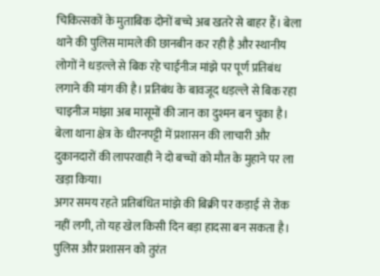चिकित्सकों के मुताबिक दोनों बच्चे अब खतरे से बाहर हैं। बेला थाने की पुलिस मामले की छानबीन कर रही है और स्थानीय लोगों ने धड़ल्ले से बिक रहे चाईनीज मांझे पर पूर्ण प्रतिबंध लगाने की मांग की है। प्रतिबंध के बावजूद धड़ल्ले से बिक रहा चाइनीज मांझा अब मासूमों की जान का दुश्मन बन चुका है। बेला थाना क्षेत्र के धीरनपट्टी में प्रशासन की लाचारी और दुकानदारों की लापरवाही ने दो बच्चों को मौत के मुहाने पर ला खड़ा किया।
अगर समय रहते प्रतिबंधित मांझे की बिक्री पर कड़ाई से रोक नहीं लगी, तो यह खेल किसी दिन बड़ा हादसा बन सकता है। पुलिस और प्रशासन को तुरंत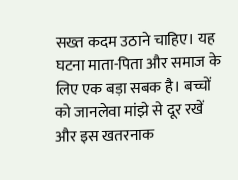सख्त कदम उठाने चाहिए। यह घटना माता-पिता और समाज के लिए एक बड़ा सबक है। बच्चों को जानलेवा मांझे से दूर रखें और इस खतरनाक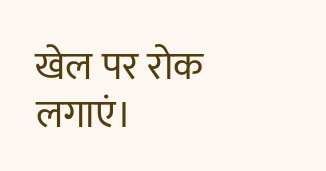खेल पर रोक लगाएं।